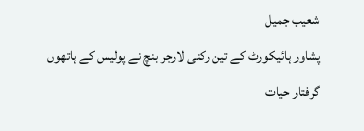شعیب جمیل
پشاور ہائیکورٹ کے تین رکنی لارجر بنچ نے پولیس کے ہاتھوں گرفتار حیات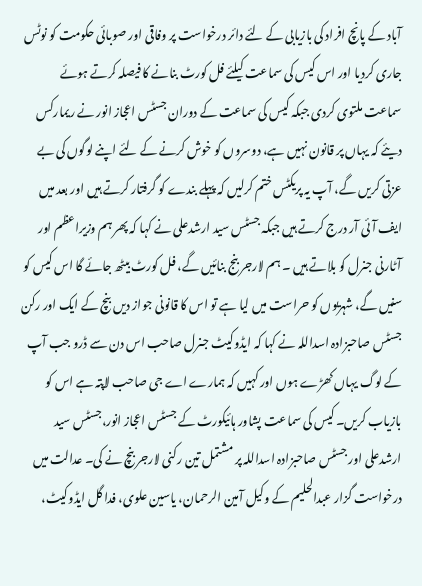آباد کے پانچ افراد کی بازیابی کے لئے دائر درخواست پر وفاقی اور صوبائی حکومت کو نوٹس جاری کردیا اور اس کیس کی سماعت کیلئے فل کورٹ بنانے کا فیصلہ کرتے ہوئے سماعت ملتوی کردی جبکہ کیس کی سماعت کے دوران جسٹس اعجاز انور نے ریمارکس دیئے کہ یہاں پر قانون نہیں ہے، دوسروں کو خوش کرنے کے لئے اپنے لوگوں کی بے عزتی کریں گے، آپ یہ پریکٹس ختم کرلیں کہ پہلے بندے کو گرفتار کرتے ہیں اور بعد میں ایف آئی آر درج کرتے ہیں جبکہ جسٹس سید ارشدعلی نے کہا کہ پھر ہم وزیراعظم اور آٹارنی جنرل کو بلاتے ہیں ۔ ہم لارجر بنج بنائیں گے، فل کورٹ بیٹھ جائے گا اس کیس کو سنیں گے، شہریوں کو حراست میں لیا ہے تو اس کا قانونی جواز دیں بنچ کے ایک اور رکن جسٹس صاحبزادہ اسداللہ نے کہا کہ ایڈوکیٹ جنرل صاحب اس دن سے ڈرو جب آپ کے لوگ یہاں کھڑے ہوں اور کہیں کہ ہمارے اے جی صاحب لاپتہ ہے اس کو بازیاب کریں۔ کیس کی سماعت پشاور ہائیکورٹ کے جسٹس اعجاز انور،جسٹس سید ارشدعلی اور جسٹس صاحبزادہ اسداللہ پر مشتمل تین رکنی لارجر بنچ نے کی۔ عدالت میں درخواست گزار عبدالحلیم کے وکیل آمین الرحمان، یاسین علوی، فدا گل ایڈوکیٹ،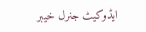ایڈوکیٹ جنرل خیبر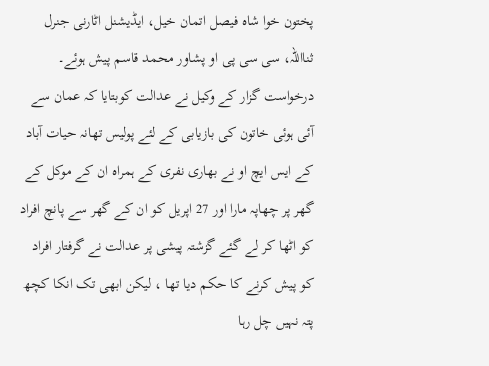پختون خوا شاہ فیصل اتمان خیل، ایڈیشنل اٹارنی جنرل ثنااللہ، سی سی پی او پشاور محمد قاسم پیش ہوئے۔ درخواست گزار کے وکیل نے عدالت کوبتایا کہ عمان سے آئی ہوئی خاتون کی بازیابی کے لئے پولیس تھانہ حیات آباد کے ایس ایچ او نے بھاری نفری کے ہمراہ ان کے موکل کے گھر پر چھاپہ مارا اور 27 اپریل کو ان کے گھر سے پانچ افراد کو اٹھا کر لے گئے گزشتہ پیشی پر عدالت نے گرفتار افراد کو پیش کرنے کا حکم دیا تھا ، لیکن ابھی تک انکا کچھ پتہ نہیں چل رہا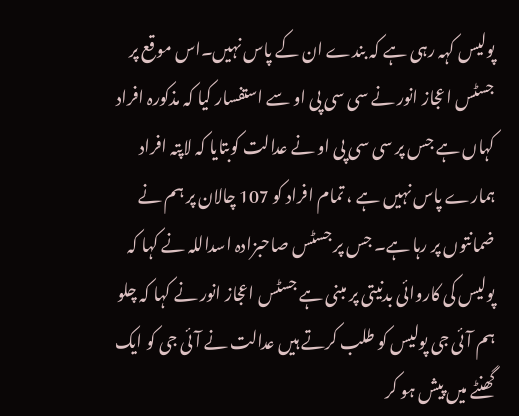پولیس کہہ رہی ہے کہ بندے ان کے پاس نہیں۔اس موقع پر جسٹس اعجاز انور نے سی سی پی او سے استفسار کیا کہ مذکورہ افراد کہاں ہے جس پر سی سی پی او نے عدالت کوبتایا کہ لاپتہ افراد ہمارے پاس نہیں ہے ، تمام افراد کو 107 چالان پر ہم نے ضمانتوں پر رہا ہے۔ جس پر جسٹس صاحبزادہ اسداللہ نے کہا کہ پولیس کی کاروائی بدنیتی پر مبنی ہے جسٹس اعجاز انور نے کہا کہ چلو ہم آئی جی پولیس کو طلب کرتے ہیں عدالت نے آئی جی کو ایک گھنٹے میں پیش ہو کر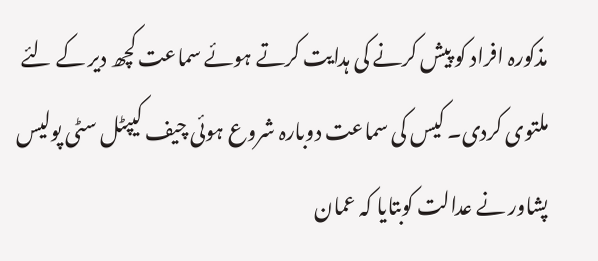مذکورہ افراد کو پیش کرنے کی ہدایت کرتے ہوئے سماعت کچھ دیر کے لئے ملتوی کردی۔ کیس کی سماعت دوبارہ شروع ہوئی چیف کیپٹل سٹی پولیس پشاور نے عدالت کوبتایا کہ عمان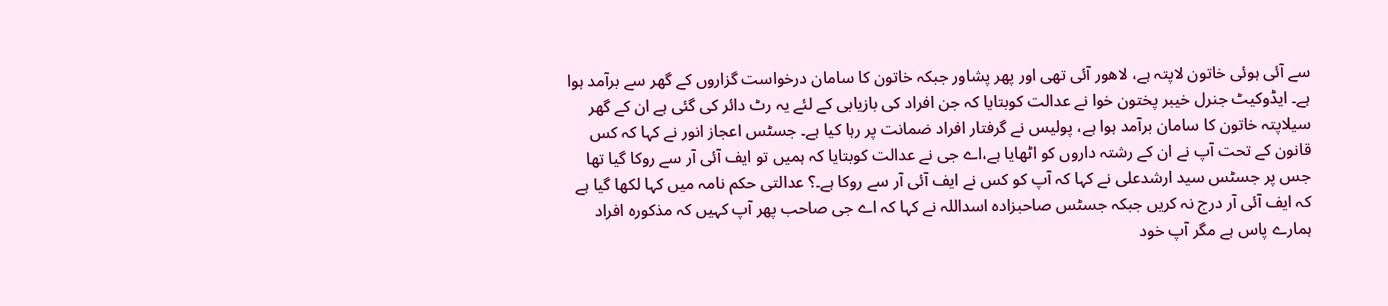سے آئی ہوئی خاتون لاپتہ ہے، لاھور آئی تھی اور پھر پشاور جبکہ خاتون کا سامان درخواست گزاروں کے گھر سے برآمد ہوا ہے۔ ایڈوکیٹ جنرل خیبر پختون خوا نے عدالت کوبتایا کہ جن افراد کی بازیابی کے لئے یہ رٹ دائر کی گئی ہے ان کے گھر سیلاپتہ خاتون کا سامان برآمد ہوا ہے، پولیس نے گرفتار افراد ضمانت پر رہا کیا ہے۔ جسٹس اعجاز انور نے کہا کہ کس قانون کے تحت آپ نے ان کے رشتہ داروں کو اٹھایا ہے،اے جی نے عدالت کوبتایا کہ ہمیں تو ایف آئی آر سے روکا گیا تھا جس پر جسٹس سید ارشدعلی نے کہا کہ آپ کو کس نے ایف آئی آر سے روکا ہے۔؟ عدالتی حکم نامہ میں کہا لکھا گیا ہے کہ ایف آئی آر درج نہ کریں جبکہ جسٹس صاحبزادہ اسداللہ نے کہا کہ اے جی صاحب پھر آپ کہیں کہ مذکورہ افراد ہمارے پاس ہے مگر آپ خود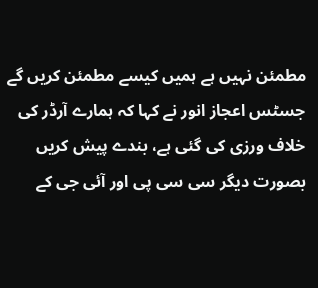مطمئن نہیں ہے ہمیں کیسے مطمئن کریں گے جسٹس اعجاز انور نے کہا کہ ہمارے آرڈر کی خلاف ورزی کی گئی ہے، بندے پیش کریں بصورت دیگر سی سی پی اور آئی جی کے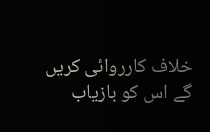خلاف کارروائی کریں گے اس کو بازیاب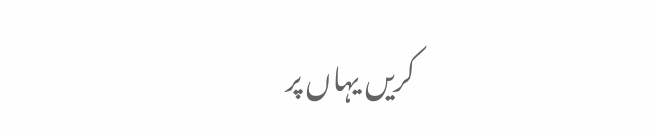کریں یہاں پر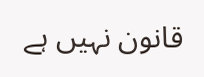قانون نہیں ہے